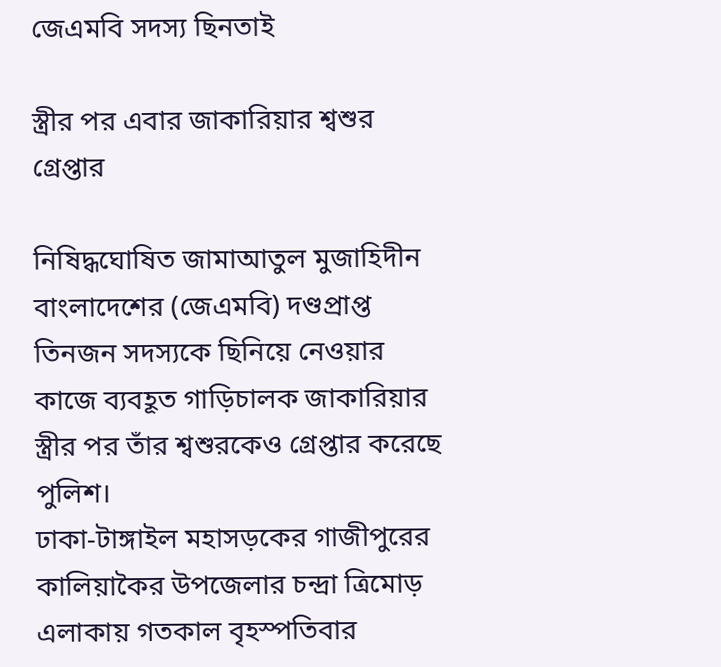জেএমবি সদস্য ছিনতাই

স্ত্রীর পর এবার জাকারিয়ার শ্বশুর গ্রেপ্তার

নিষিদ্ধঘোষিত জামাআতুল মুজাহিদীন বাংলাদেশের (জেএমবি) দণ্ডপ্রাপ্ত তিনজন সদস্যকে ছিনিয়ে নেওয়ার কাজে ব্যবহূত গাড়িচালক জাকারিয়ার স্ত্রীর পর তাঁর শ্বশুরকেও গ্রেপ্তার করেছে পুলিশ।
ঢাকা-টাঙ্গাইল মহাসড়কের গাজীপুরের কালিয়াকৈর উপজেলার চন্দ্রা ত্রিমোড় এলাকায় গতকাল বৃহস্পতিবার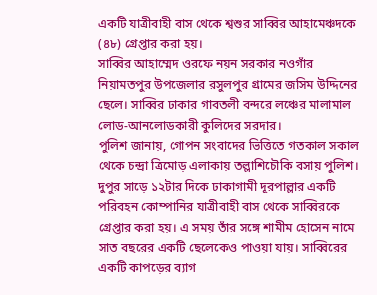একটি যাত্রীবাহী বাস থেকে শ্বশুর সাব্বির আহামেঞ্চদকে (৪৮) গ্রেপ্তার করা হয়।
সাব্বির আহাম্মেদ ওরফে নয়ন সরকার নওগাঁর নিয়ামতপুর উপজেলার রসুলপুর গ্রামের জসিম উদ্দিনের ছেলে। সাব্বির ঢাকার গাবতলী বন্দরে লঞ্চের মালামাল লোড-আনলোডকারী কুলিদের সরদার।
পুলিশ জানায়, গোপন সংবাদের ভিত্তিতে গতকাল সকাল থেকে চন্দ্রা ত্রিমোড় এলাকায় তল্লাশিচৌকি বসায় পুলিশ। দুপুর সাড়ে ১২টার দিকে ঢাকাগামী দূরপাল্লার একটি পরিবহন কোম্পানির যাত্রীবাহী বাস থেকে সাব্বিরকে গ্রেপ্তার করা হয়। এ সময় তাঁর সঙ্গে শামীম হোসেন নামে সাত বছরের একটি ছেলেকেও পাওয়া যায়। সাব্বিরের একটি কাপড়ের ব্যাগ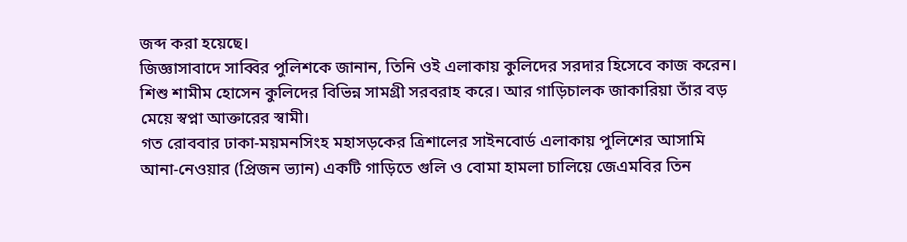জব্দ করা হয়েছে।
জিজ্ঞাসাবাদে সাব্বির পুলিশকে জানান, তিনি ওই এলাকায় কুলিদের সরদার হিসেবে কাজ করেন। শিশু শামীম হোসেন কুলিদের বিভিন্ন সামগ্রী সরবরাহ করে। আর গাড়িচালক জাকারিয়া তাঁর বড় মেয়ে স্বপ্না আক্তারের স্বামী।
গত রোববার ঢাকা-ময়মনসিংহ মহাসড়কের ত্রিশালের সাইনবোর্ড এলাকায় পুলিশের আসামি আনা-নেওয়ার (প্রিজন ভ্যান) একটি গাড়িতে গুলি ও বোমা হামলা চালিয়ে জেএমবির তিন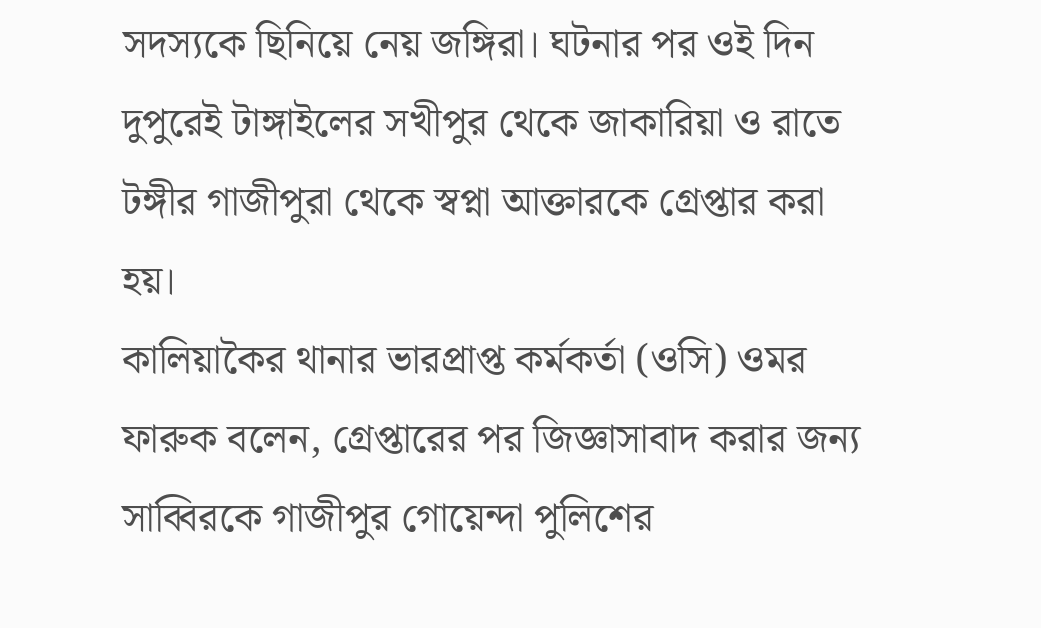সদস্যকে ছিনিয়ে নেয় জঙ্গিরা। ঘটনার পর ওই দিন দুপুরেই টাঙ্গাইলের সখীপুর থেকে জাকারিয়া ও রাতে টঙ্গীর গাজীপুরা থেকে স্বপ্না আক্তারকে গ্রেপ্তার করা হয়।
কালিয়াকৈর থানার ভারপ্রাপ্ত কর্মকর্তা (ওসি) ওমর ফারুক বলেন, গ্রেপ্তারের পর জিজ্ঞাসাবাদ করার জন্য সাব্বিরকে গাজীপুর গোয়েন্দা পুলিশের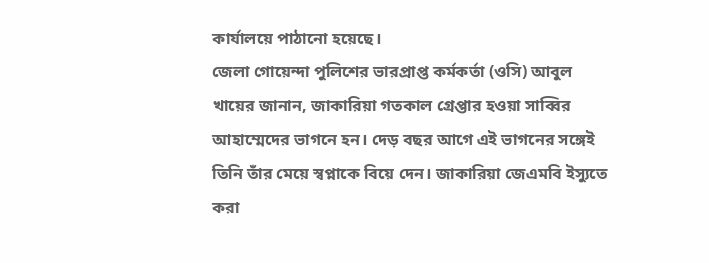কার্যালয়ে পাঠানো হয়েছে।
জেলা গোয়েন্দা পুলিশের ভারপ্রাপ্ত কর্মকর্তা (ওসি) আবুল খায়ের জানান, জাকারিয়া গতকাল গ্রেপ্তার হওয়া সাব্বির আহাম্মেদের ভাগনে হন। দেড় বছর আগে এই ভাগনের সঙ্গেই তিনি তাঁর মেয়ে স্বপ্নাকে বিয়ে দেন। জাকারিয়া জেএমবি ইস্যুতে করা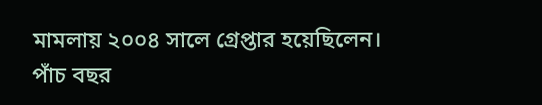মামলায় ২০০৪ সালে গ্রেপ্তার হয়েছিলেন। পাঁচ বছর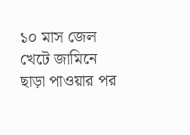১০ মাস জেল খেটে জামিনে ছাড়া পাওয়ার পর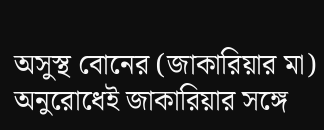অসুস্থ বোনের (জাকারিয়ার মা) অনুরোধেই জাকারিয়ার সঙ্গে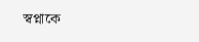স্বপ্নাকে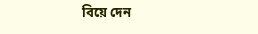বিয়ে দেন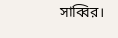সাব্বির।